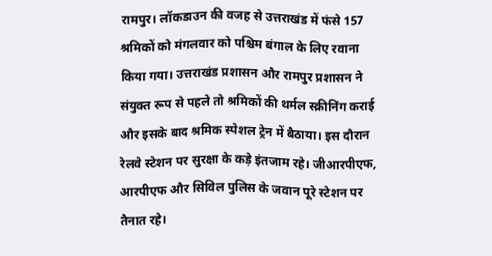रामपुर। लॉकडाउन की वजह से उत्तराखंड में फंसे 157 श्रमिकों को मंगलवार को पश्चिम बंगाल के लिए रवाना किया गया। उत्तराखंड प्रशासन और रामपुर प्रशासन ने संयुक्त रूप से पहले तो श्रमिकों की थर्मल स्क्रीनिंग कराई और इसके बाद श्रमिक स्पेशल ट्रेन में बैठाया। इस दौरान रेलवे स्टेशन पर सुरक्षा के कड़े इंतजाम रहे। जीआरपीएफ, आरपीएफ और सिविल पुलिस के जवान पूरे स्टेशन पर तैनात रहे।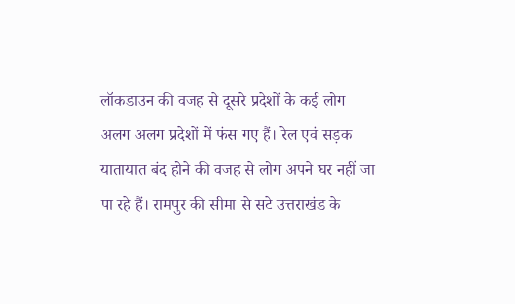लॉकडाउन की वजह से दूसरे प्रदेशों के कई लोग अलग अलग प्रदेशों में फंस गए हैं। रेल एवं सड़क यातायात बंद होने की वजह से लोग अपने घर नहीं जा पा रहे हैं। रामपुर की सीमा से सटे उत्तराखंड के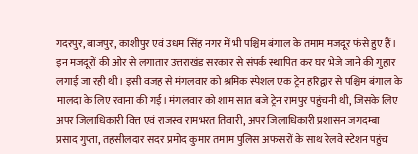गदरपुर, बाजपुर, काशीपुर एवं उधम सिंह नगर में भी पश्चिम बंगाल के तमाम मजदूर फंसे हुए हैं। इन मजदूरों की ओर से लगातार उत्तराखंड सरकार से संपर्क स्थापित कर घर भेजे जाने की गुहार लगाई जा रही थी। इसी वजह से मंगलवार को श्रमिक स्पेशल एक ट्रेन हरिद्वार से पश्चिम बंगाल के मालदा के लिए रवाना की गई। मंगलवार को शाम सात बजे ट्रेन रामपुर पहुंचनी थी, जिसके लिए अपर जिलाधिकारी वित्त एवं राजस्व रामभरत तिवारी, अपर जिलाधिकारी प्रशासन जगदम्बा प्रसाद गुप्ता, तहसीलदार सदर प्रमोद कुमार तमाम पुलिस अफसरों के साथ रेलवे स्टेशन पहुंच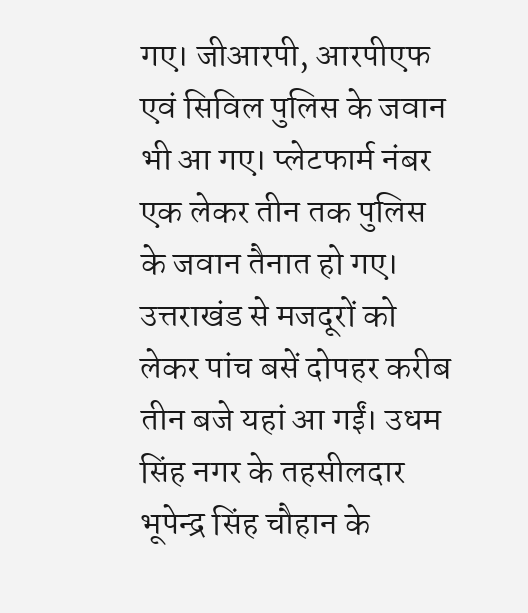गए। जीआरपी, आरपीएफ एवं सिविल पुलिस के जवान भी आ गए। प्लेटफार्म नंबर एक लेकर तीन तक पुलिस के जवान तैनात हो गए। उत्तराखंड से मजदूरों को लेकर पांच बसें दोपहर करीब तीन बजे यहां आ गईं। उधम सिंह नगर के तहसीलदार भूपेन्द्र सिंह चौहान के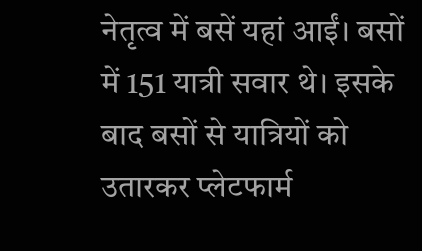नेतृत्व में बसें यहां आईं। बसों में 151 यात्री सवार थे। इसके बाद बसों से यात्रियों को उतारकर प्लेटफार्म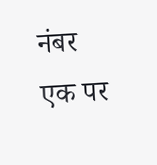नंबर एक पर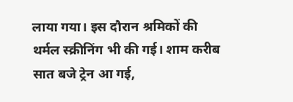लाया गया। इस दौरान श्रमिकों की थर्मल स्क्रीनिंग भी की गई। शाम करीब सात बजे ट्रेन आ गई,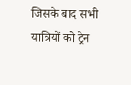जिसके बाद सभी यात्रियों को ट्रेन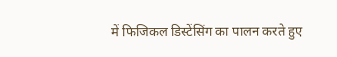में फिजिकल डिस्टेंसिंग का पालन करते हुए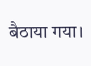बैठाया गया।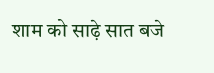शाम को साढ़े सात बजे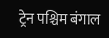ट्रेन पश्चिम बंगाल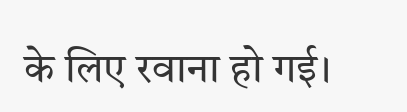के लिए रवाना हो गई।